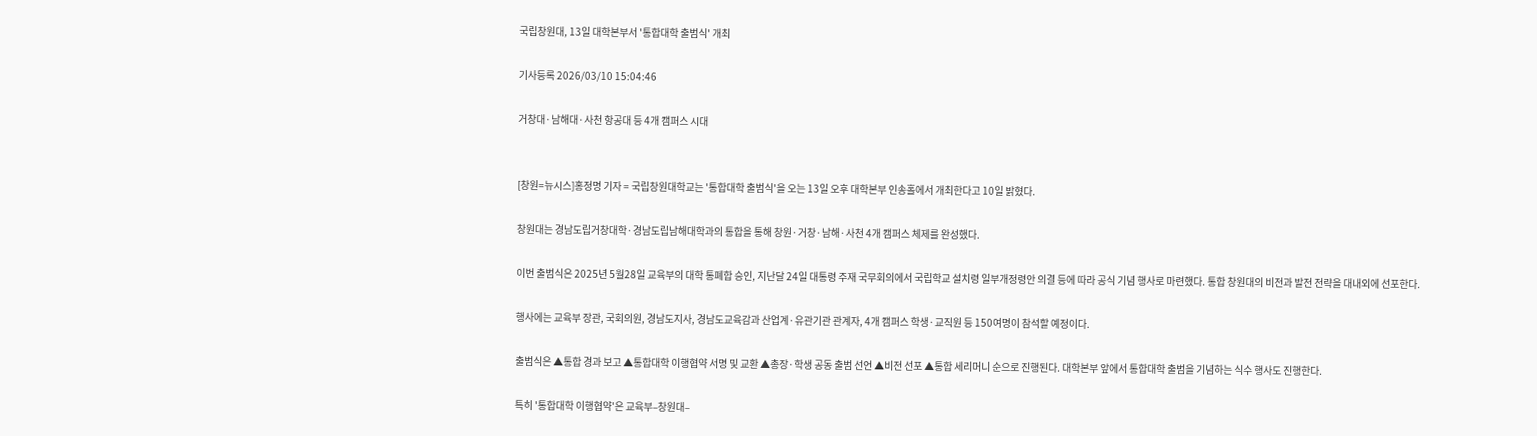국립창원대, 13일 대학본부서 '통합대학 출범식' 개최

기사등록 2026/03/10 15:04:46

거창대·남해대·사천 항공대 등 4개 캠퍼스 시대


[창원=뉴시스]홍정명 기자 = 국립창원대학교는 '통합대학 출범식'을 오는 13일 오후 대학본부 인송홀에서 개최한다고 10일 밝혔다.

창원대는 경남도립거창대학·경남도립남해대학과의 통합을 통해 창원·거창·남해·사천 4개 캠퍼스 체제를 완성했다.

이번 출범식은 2025년 5월28일 교육부의 대학 통폐합 승인, 지난달 24일 대통령 주재 국무회의에서 국립학교 설치령 일부개정령안 의결 등에 따라 공식 기념 행사로 마련했다. 통합 창원대의 비전과 발전 전략을 대내외에 선포한다.

행사에는 교육부 장관, 국회의원, 경남도지사, 경남도교육감과 산업계·유관기관 관계자, 4개 캠퍼스 학생·교직원 등 150여명이 참석할 예정이다.

출범식은 ▲통합 경과 보고 ▲통합대학 이행협약 서명 및 교환 ▲총장·학생 공동 출범 선언 ▲비전 선포 ▲통합 세리머니 순으로 진행된다. 대학본부 앞에서 통합대학 출범을 기념하는 식수 행사도 진행한다.

특히 '통합대학 이행협약'은 교육부–창원대–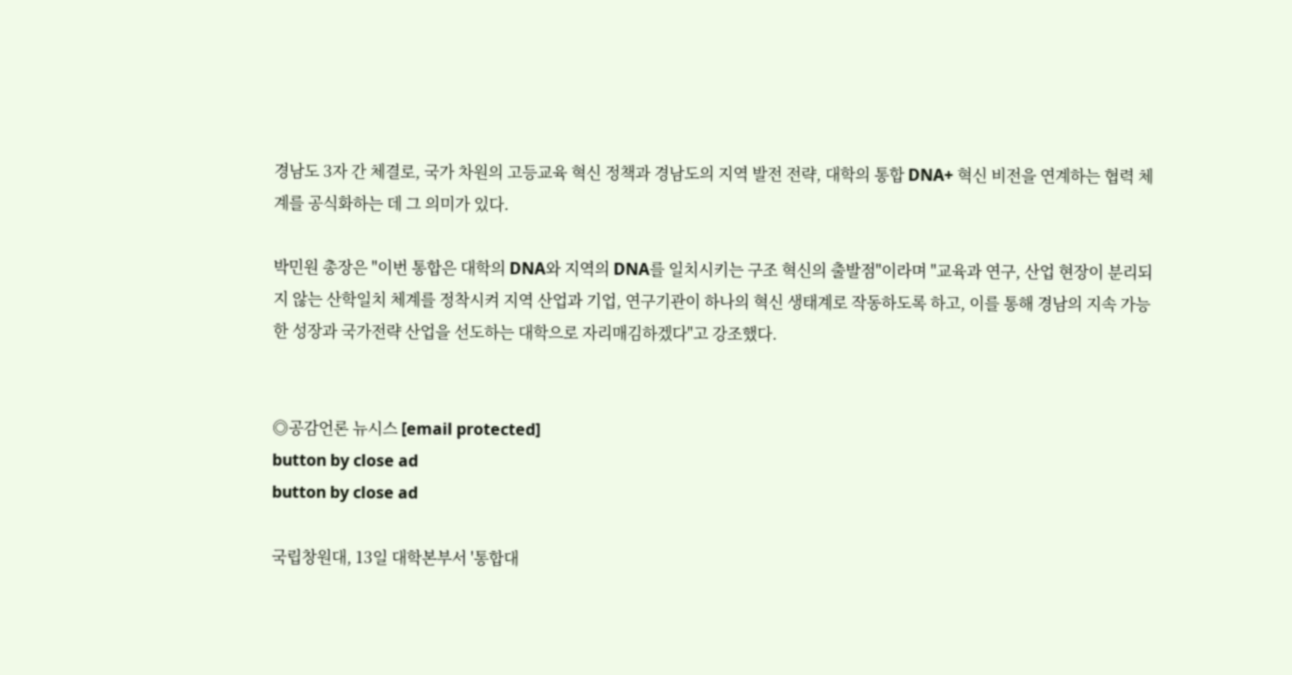경남도 3자 간 체결로, 국가 차원의 고등교육 혁신 정책과 경남도의 지역 발전 전략, 대학의 통합 DNA+ 혁신 비전을 연계하는 협력 체계를 공식화하는 데 그 의미가 있다.

박민원 총장은 "이번 통합은 대학의 DNA와 지역의 DNA를 일치시키는 구조 혁신의 출발점"이라며 "교육과 연구, 산업 현장이 분리되지 않는 산학일치 체계를 정착시켜 지역 산업과 기업, 연구기관이 하나의 혁신 생태계로 작동하도록 하고, 이를 통해 경남의 지속 가능한 성장과 국가전략 산업을 선도하는 대학으로 자리매김하겠다"고 강조했다.


◎공감언론 뉴시스 [email protected]
button by close ad
button by close ad

국립창원대, 13일 대학본부서 '통합대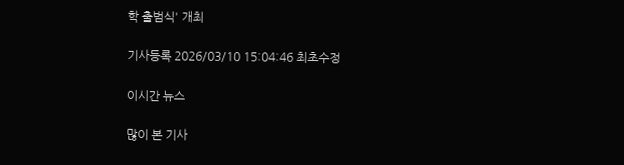학 출범식' 개최

기사등록 2026/03/10 15:04:46 최초수정

이시간 뉴스

많이 본 기사